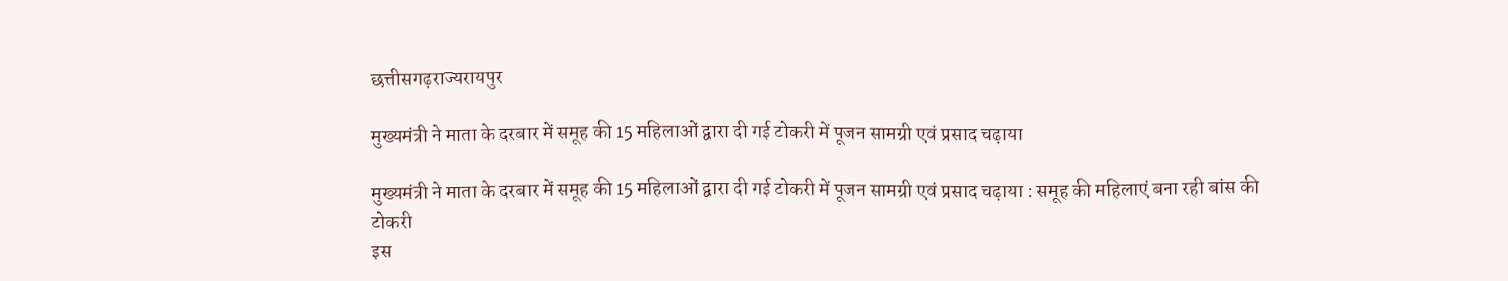छत्तीसगढ़राज्यरायपुर

मुख्यमंत्री ने माता के दरबार में समूह की 15 महिलाओं द्वारा दी गई टोकरी में पूजन सामग्री एवं प्रसाद चढ़ाया

मुख्यमंत्री ने माता के दरबार में समूह की 15 महिलाओं द्वारा दी गई टोकरी में पूजन सामग्री एवं प्रसाद चढ़ाया : समूह की महिलाएं बना रही बांस की टोकरी
इस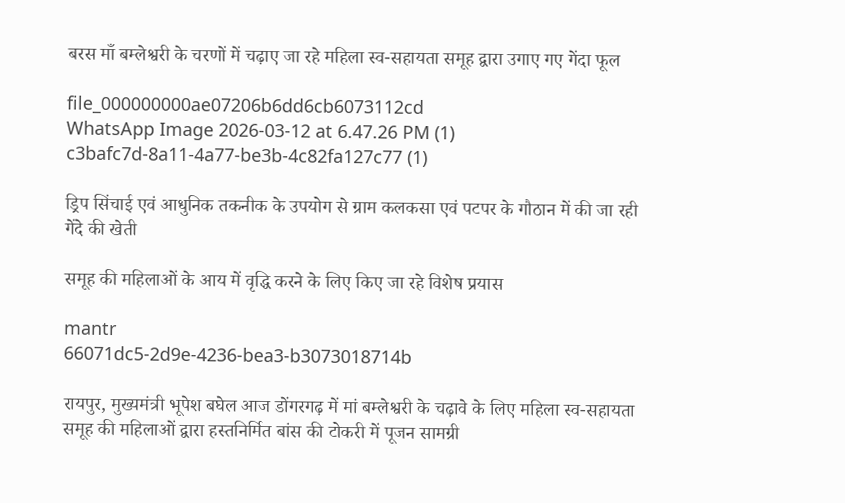बरस माँ बम्लेश्वरी के चरणों में चढ़ाए जा रहे महिला स्व-सहायता समूह द्वारा उगाए गए गेंदा फूल

file_000000000ae07206b6dd6cb6073112cd
WhatsApp Image 2026-03-12 at 6.47.26 PM (1)
c3bafc7d-8a11-4a77-be3b-4c82fa127c77 (1)

ड्रिप सिंचाई एवं आधुनिक तकनीक के उपयोग से ग्राम कलकसा एवं पटपर के गौठान में की जा रही गेंदे की खेती

समूह की महिलाओं के आय में वृद्धि करने के लिए किए जा रहे विशेष प्रयास

mantr
66071dc5-2d9e-4236-bea3-b3073018714b

रायपुर, मुख्यमंत्री भूपेश बघेल आज डोंगरगढ़ में मां बम्लेश्वरी के चढ़ावे के लिए महिला स्व-सहायता समूह की महिलाओं द्वारा हस्तनिर्मित बांस की टोकरी में पूजन सामग्री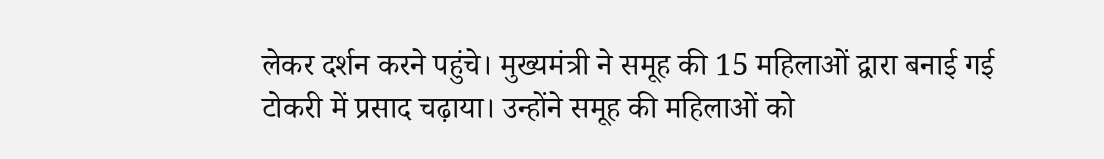लेकर दर्शन करने पहुंचे। मुख्यमंत्री ने समूह की 15 महिलाओं द्वारा बनाई गई टोकरी में प्रसाद चढ़ाया। उन्होंने समूह की महिलाओं को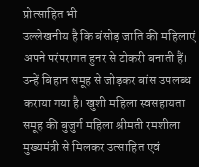प्रोत्साहित भी
उल्लेखनीय है कि बंसोड़ जाति की महिलाएं अपने परंपरागत हुनर से टोकरी बनाती हैं। उन्हें बिहान समूह से जोड़कर बांस उपलब्ध कराया गया है। खुशी महिला स्वसहायता समूह की बुजुर्ग महिला श्रीमती रमशीला मुख्यमंत्री से मिलकर उत्साहित एवं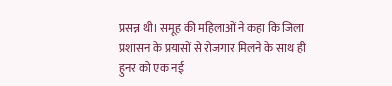प्रसन्न थी। समूह की महिलाओं ने कहा कि जिला प्रशासन के प्रयासों से रोजगार मिलने के साथ ही हुनर को एक नई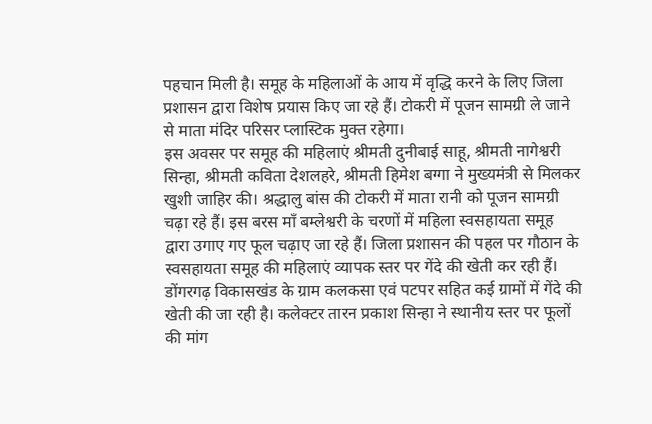पहचान मिली है। समूह के महिलाओं के आय में वृद्धि करने के लिए जिला प्रशासन द्वारा विशेष प्रयास किए जा रहे हैं। टोकरी में पूजन सामग्री ले जाने से माता मंदिर परिसर प्लास्टिक मुक्त रहेगा।
इस अवसर पर समूह की महिलाएं श्रीमती दुनीबाई साहू, श्रीमती नागेश्वरी सिन्हा, श्रीमती कविता देशलहरे, श्रीमती हिमेश बग्गा ने मुख्यमंत्री से मिलकर खुशी जाहिर की। श्रद्धालु बांस की टोकरी में माता रानी को पूजन सामग्री चढ़ा रहे हैं। इस बरस माँ बम्लेश्वरी के चरणों में महिला स्वसहायता समूह द्वारा उगाए गए फूल चढ़ाए जा रहे हैं। जिला प्रशासन की पहल पर गौठान के स्वसहायता समूह की महिलाएं व्यापक स्तर पर गेंदे की खेती कर रही हैं। डोंगरगढ़ विकासखंड के ग्राम कलकसा एवं पटपर सहित कई ग्रामों में गेंदे की खेती की जा रही है। कलेक्टर तारन प्रकाश सिन्हा ने स्थानीय स्तर पर फूलों की मांग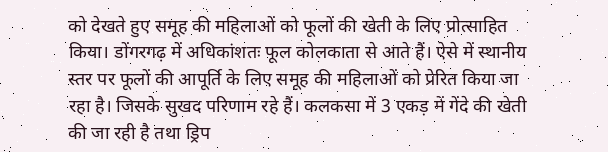को देखते हुए समूह की महिलाओं को फूलों की खेती के लिए प्रोत्साहित किया। डोंगरगढ़ में अधिकांशतः फूल कोलकाता से आते हैं। ऐसे में स्थानीय स्तर पर फूलों की आपूर्ति के लिए समूह की महिलाओं को प्रेरित किया जा रहा है। जिसके सुखद परिणाम रहे हैं। कलकसा में 3 एकड़ में गेंदे की खेती की जा रही है तथा ड्रिप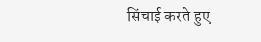सिंचाई करते हुए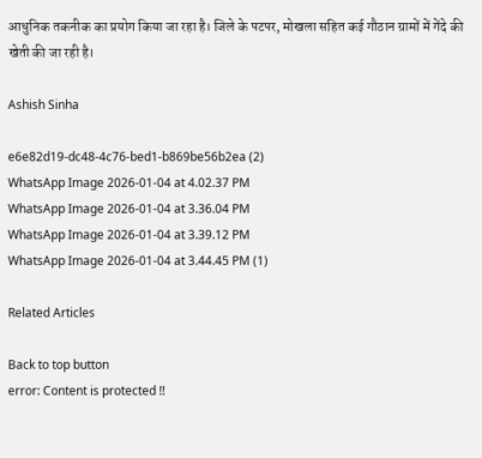आधुनिक तकनीक का प्रयोग किया जा रहा है। जिले के पटपर, मोखला सहित कई गौठान ग्रामों में गेंदे की खेती की जा रही है।

Ashish Sinha

e6e82d19-dc48-4c76-bed1-b869be56b2ea (2)
WhatsApp Image 2026-01-04 at 4.02.37 PM
WhatsApp Image 2026-01-04 at 3.36.04 PM
WhatsApp Image 2026-01-04 at 3.39.12 PM
WhatsApp Image 2026-01-04 at 3.44.45 PM (1)

Related Articles

Back to top button
error: Content is protected !!